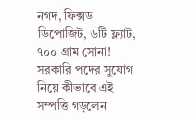নগদ, ফিক্সড ডিপোজিট, ৬টি ফ্ল্যাট, ৭০০ গ্রাম সোনা! সরকারি পদের সুযোগ নিয়ে কীভাবে এই সম্পত্তি গড়লেন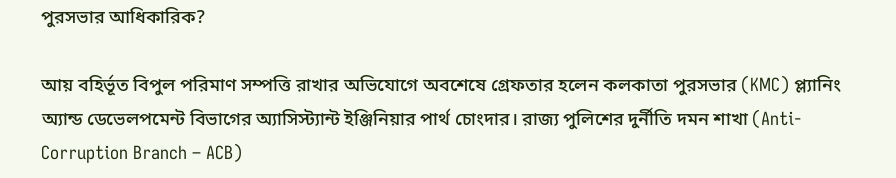পুরসভার আধিকারিক?

আয় বহির্ভূত বিপুল পরিমাণ সম্পত্তি রাখার অভিযোগে অবশেষে গ্রেফতার হলেন কলকাতা পুরসভার (KMC) প্ল্যানিং অ্যান্ড ডেভেলপমেন্ট বিভাগের অ্যাসিস্ট্যান্ট ইঞ্জিনিয়ার পার্থ চোংদার। রাজ্য পুলিশের দুর্নীতি দমন শাখা (Anti-Corruption Branch – ACB)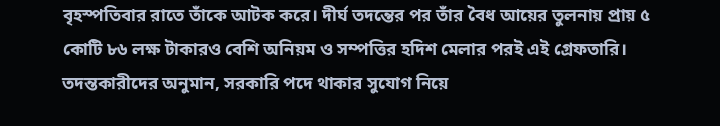বৃহস্পতিবার রাতে তাঁকে আটক করে। দীর্ঘ তদন্তের পর তাঁর বৈধ আয়ের তুলনায় প্রায় ৫ কোটি ৮৬ লক্ষ টাকারও বেশি অনিয়ম ও সম্পত্তির হদিশ মেলার পরই এই গ্রেফতারি।
তদন্তকারীদের অনুমান, সরকারি পদে থাকার সুযোগ নিয়ে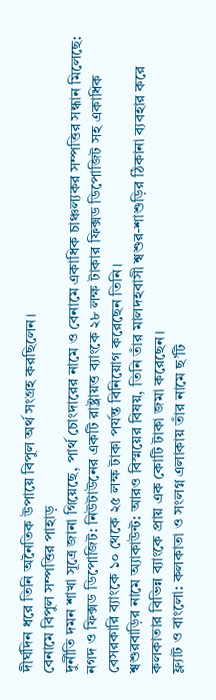দীর্ঘদিন ধরে তিনি অনৈতিক উপায়ে বিপুল অর্থ সংগ্রহ করছিলেন।
বেনামে বিপুল সম্পত্তির পাহাড়
দুর্নীতি দমন শাখা সূত্রে জানা গিয়েছে, পার্থ চোংদারের নামে ও বেনামে একাধিক চাঞ্চল্যকর সম্পত্তির সন্ধান মিলেছে:
নগদ ও ফিক্সড ডিপোজিট: নিউটাউনের একটি রাষ্ট্রায়ত্ত ব্যাংকে ২৮ লক্ষ টাকার ফিক্সড ডিপোজিট সহ একাধিক বেসরকারি ব্যাংকে ১০ থেকে ২৫ লক্ষ টাকা পর্যন্ত বিনিয়োগ করেছেন তিনি।
শ্বশুরবাড়ির নামে অ্যাকাউন্ট: আরও বিস্ময়ের বিষয়, তিনি তাঁর মালদহবাসী শ্বশুর-শাশুড়ির ঠিকানা ব্যবহার করে কলকাতার বিভিন্ন ব্যাংকে প্রায় এক কোটি টাকা জমা করেছেন।
ফ্ল্যাট ও বাংলো: কলকাতা ও সংলগ্ন এলাকায় তাঁর নামে ছ’টি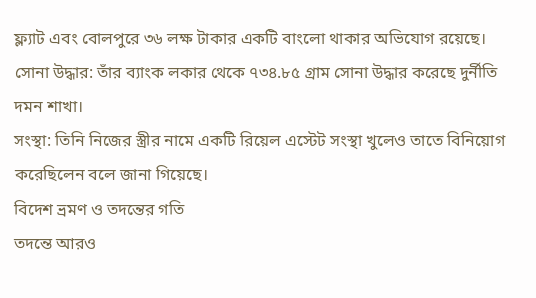ফ্ল্যাট এবং বোলপুরে ৩৬ লক্ষ টাকার একটি বাংলো থাকার অভিযোগ রয়েছে।
সোনা উদ্ধার: তাঁর ব্যাংক লকার থেকে ৭৩৪.৮৫ গ্রাম সোনা উদ্ধার করেছে দুর্নীতি দমন শাখা।
সংস্থা: তিনি নিজের স্ত্রীর নামে একটি রিয়েল এস্টেট সংস্থা খুলেও তাতে বিনিয়োগ করেছিলেন বলে জানা গিয়েছে।
বিদেশ ভ্রমণ ও তদন্তের গতি
তদন্তে আরও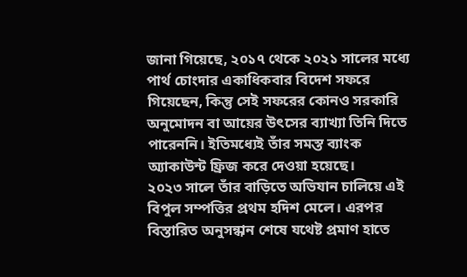জানা গিয়েছে, ২০১৭ থেকে ২০২১ সালের মধ্যে পার্থ চোংদার একাধিকবার বিদেশ সফরে গিয়েছেন, কিন্তু সেই সফরের কোনও সরকারি অনুমোদন বা আয়ের উৎসের ব্যাখ্যা তিনি দিতে পারেননি। ইতিমধ্যেই তাঁর সমস্ত ব্যাংক অ্যাকাউন্ট ফ্রিজ করে দেওয়া হয়েছে।
২০২৩ সালে তাঁর বাড়িতে অভিযান চালিয়ে এই বিপুল সম্পত্তির প্রথম হদিশ মেলে। এরপর বিস্তারিত অনুসন্ধান শেষে যথেষ্ট প্রমাণ হাতে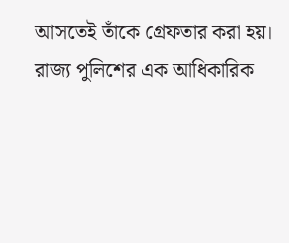আসতেই তাঁকে গ্রেফতার করা হয়।
রাজ্য পুলিশের এক আধিকারিক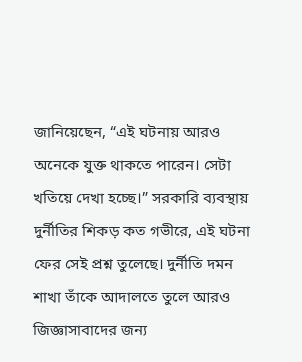জানিয়েছেন, “এই ঘটনায় আরও অনেকে যুক্ত থাকতে পারেন। সেটা খতিয়ে দেখা হচ্ছে।” সরকারি ব্যবস্থায় দুর্নীতির শিকড় কত গভীরে, এই ঘটনা ফের সেই প্রশ্ন তুলেছে। দুর্নীতি দমন শাখা তাঁকে আদালতে তুলে আরও জিজ্ঞাসাবাদের জন্য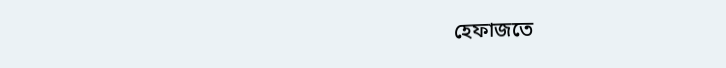হেফাজতে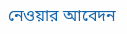নেওয়ার আবেদন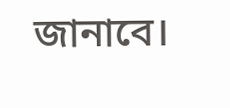জানাবে।